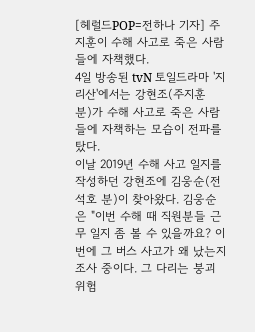[헤럴드POP=전하나 기자] 주지훈이 수해 사고로 죽은 사람들에 자책했다.
4일 방송된 tvN 토일드라마 '지리산'에서는 강현조(주지훈 분)가 수해 사고로 죽은 사람들에 자책하는 모습이 전파를 탔다.
이날 2019년 수해 사고 일지를 작성하던 강현조에 김웅순(전석호 분)이 찾아왔다. 김웅순은 "이번 수해 때 직원분들 근무 일지 좀 볼 수 있을까요? 이번에 그 버스 사고가 왜 났는지 조사 중이다. 그 다리는 붕괴 위험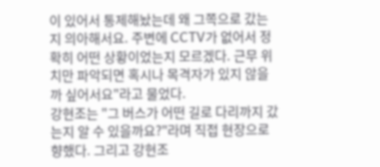이 있어서 통제해놨는데 왜 그쪽으로 갔는지 의아해서요. 주변에 CCTV가 없어서 정확히 어떤 상황이었는지 모르겠다. 근무 위치만 파악되면 혹시나 목격자가 있지 않을까 싶어서요"라고 물었다.
강현조는 "그 버스가 어떤 길로 다리까지 갔는지 알 수 있을까요?"라며 직접 현장으로 향했다. 그리고 강현조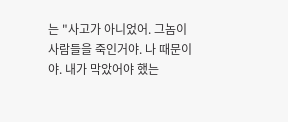는 "사고가 아니었어. 그놈이 사람들을 죽인거야. 나 때문이야. 내가 막았어야 했는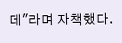데"라며 자책했다.